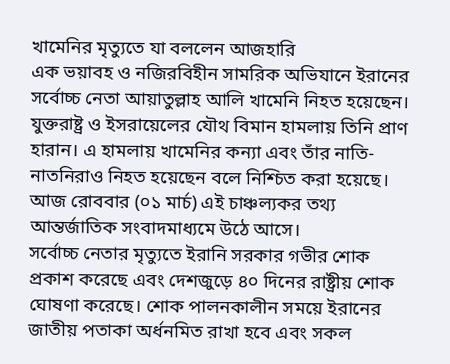খামেনির মৃত্যুতে যা বললেন আজহারি
এক ভয়াবহ ও নজিরবিহীন সামরিক অভিযানে ইরানের সর্বোচ্চ নেতা আয়াতুল্লাহ আলি খামেনি নিহত হয়েছেন। যুক্তরাষ্ট্র ও ইসরায়েলের যৌথ বিমান হামলায় তিনি প্রাণ হারান। এ হামলায় খামেনির কন্যা এবং তাঁর নাতি-নাতনিরাও নিহত হয়েছেন বলে নিশ্চিত করা হয়েছে। আজ রোববার (০১ মার্চ) এই চাঞ্চল্যকর তথ্য আন্তর্জাতিক সংবাদমাধ্যমে উঠে আসে।
সর্বোচ্চ নেতার মৃত্যুতে ইরানি সরকার গভীর শোক প্রকাশ করেছে এবং দেশজুড়ে ৪০ দিনের রাষ্ট্রীয় শোক ঘোষণা করেছে। শোক পালনকালীন সময়ে ইরানের জাতীয় পতাকা অর্ধনমিত রাখা হবে এবং সকল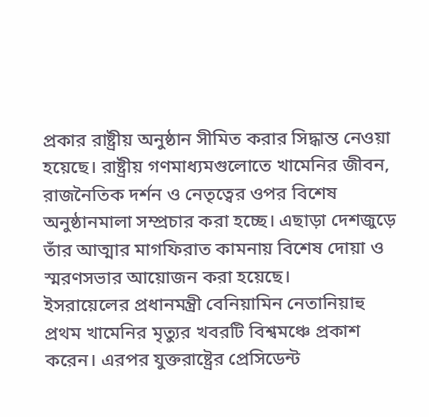প্রকার রাষ্ট্রীয় অনুষ্ঠান সীমিত করার সিদ্ধান্ত নেওয়া হয়েছে। রাষ্ট্রীয় গণমাধ্যমগুলোতে খামেনির জীবন, রাজনৈতিক দর্শন ও নেতৃত্বের ওপর বিশেষ অনুষ্ঠানমালা সম্প্রচার করা হচ্ছে। এছাড়া দেশজুড়ে তাঁর আত্মার মাগফিরাত কামনায় বিশেষ দোয়া ও স্মরণসভার আয়োজন করা হয়েছে।
ইসরায়েলের প্রধানমন্ত্রী বেনিয়ামিন নেতানিয়াহু প্রথম খামেনির মৃত্যুর খবরটি বিশ্বমঞ্চে প্রকাশ করেন। এরপর যুক্তরাষ্ট্রের প্রেসিডেন্ট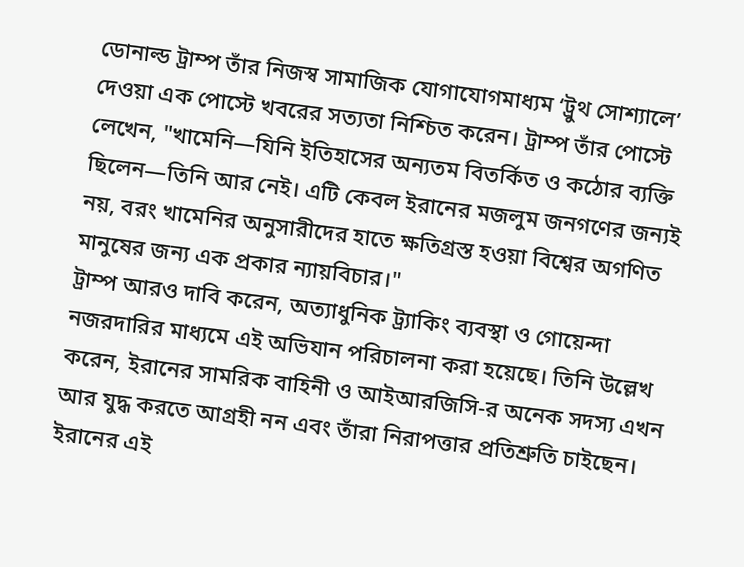ডোনাল্ড ট্রাম্প তাঁর নিজস্ব সামাজিক যোগাযোগমাধ্যম ‘ট্রুথ সোশ্যালে’ দেওয়া এক পোস্টে খবরের সত্যতা নিশ্চিত করেন। ট্রাম্প তাঁর পোস্টে লেখেন, "খামেনি—যিনি ইতিহাসের অন্যতম বিতর্কিত ও কঠোর ব্যক্তি ছিলেন—তিনি আর নেই। এটি কেবল ইরানের মজলুম জনগণের জন্যই নয়, বরং খামেনির অনুসারীদের হাতে ক্ষতিগ্রস্ত হওয়া বিশ্বের অগণিত মানুষের জন্য এক প্রকার ন্যায়বিচার।"
ট্রাম্প আরও দাবি করেন, অত্যাধুনিক ট্র্যাকিং ব্যবস্থা ও গোয়েন্দা নজরদারির মাধ্যমে এই অভিযান পরিচালনা করা হয়েছে। তিনি উল্লেখ করেন, ইরানের সামরিক বাহিনী ও আইআরজিসি-র অনেক সদস্য এখন আর যুদ্ধ করতে আগ্রহী নন এবং তাঁরা নিরাপত্তার প্রতিশ্রুতি চাইছেন।
ইরানের এই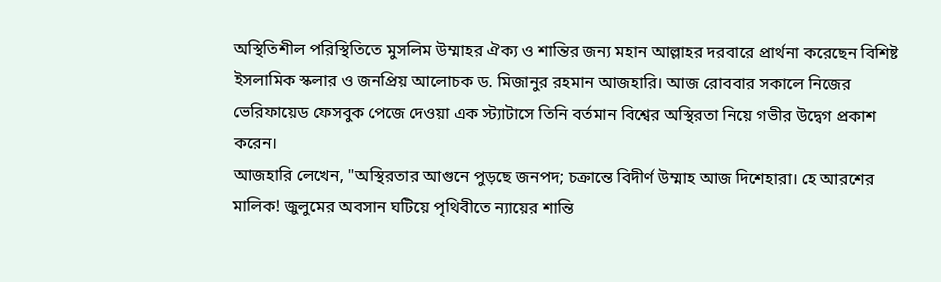অস্থিতিশীল পরিস্থিতিতে মুসলিম উম্মাহর ঐক্য ও শান্তির জন্য মহান আল্লাহর দরবারে প্রার্থনা করেছেন বিশিষ্ট ইসলামিক স্কলার ও জনপ্রিয় আলোচক ড. মিজানুর রহমান আজহারি। আজ রোববার সকালে নিজের ভেরিফায়েড ফেসবুক পেজে দেওয়া এক স্ট্যাটাসে তিনি বর্তমান বিশ্বের অস্থিরতা নিয়ে গভীর উদ্বেগ প্রকাশ করেন।
আজহারি লেখেন, "অস্থিরতার আগুনে পুড়ছে জনপদ; চক্রান্তে বিদীর্ণ উম্মাহ আজ দিশেহারা। হে আরশের মালিক! জুলুমের অবসান ঘটিয়ে পৃথিবীতে ন্যায়ের শান্তি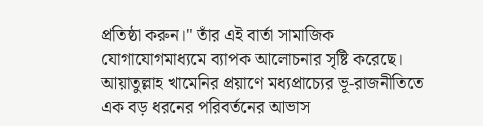প্রতিষ্ঠা করুন।" তাঁর এই বার্তা সামাজিক যোগাযোগমাধ্যমে ব্যাপক আলোচনার সৃষ্টি করেছে।
আয়াতুল্লাহ খামেনির প্রয়াণে মধ্যপ্রাচ্যের ভূ-রাজনীতিতে এক বড় ধরনের পরিবর্তনের আভাস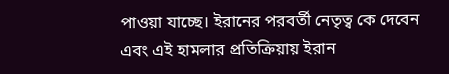পাওয়া যাচ্ছে। ইরানের পরবর্তী নেতৃত্ব কে দেবেন এবং এই হামলার প্রতিক্রিয়ায় ইরান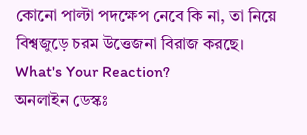কোনো পাল্টা পদক্ষেপ নেবে কি না, তা নিয়ে বিশ্বজুড়ে চরম উত্তেজনা বিরাজ করছে।
What's Your Reaction?
অনলাইন ডেস্কঃ